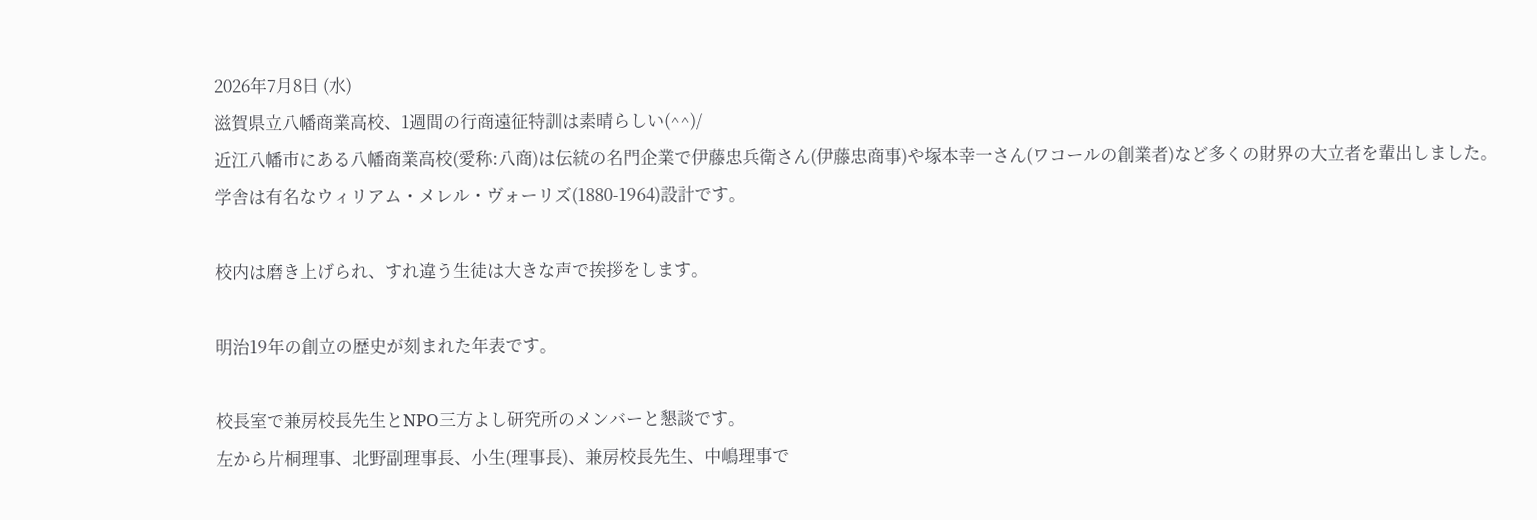2026年7月8日 (水)
滋賀県立八幡商業高校、1週間の行商遠征特訓は素晴らしい(^^)/
近江八幡市にある八幡商業高校(愛称:八商)は伝統の名門企業で伊藤忠兵衛さん(伊藤忠商事)や塚本幸一さん(ワコールの創業者)など多くの財界の大立者を輩出しました。
学舎は有名なウィリアム・メレル・ヴォーリズ(1880-1964)設計です。

校内は磨き上げられ、すれ違う生徒は大きな声で挨拶をします。

明治19年の創立の歴史が刻まれた年表です。

校長室で兼房校長先生とNPO三方よし研究所のメンバーと懇談です。
左から片桐理事、北野副理事長、小生(理事長)、兼房校長先生、中嶋理事で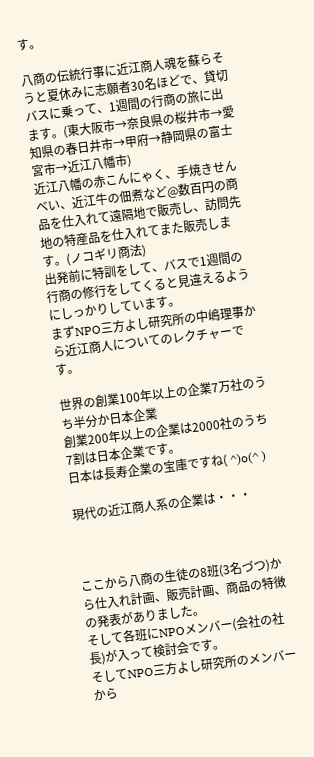す。

八商の伝統行事に近江商人魂を蘇らそうと夏休みに志願者30名ほどで、貸切バスに乗って、1週間の行商の旅に出ます。(東大阪市→奈良県の桜井市→愛知県の春日井市→甲府→静岡県の富士宮市→近江八幡市)
近江八幡の赤こんにゃく、手焼きせんべい、近江牛の佃煮など@数百円の商品を仕入れて遠隔地で販売し、訪問先地の特産品を仕入れてまた販売します。(ノコギリ商法)
出発前に特訓をして、バスで1週間の行商の修行をしてくると見違えるようにしっかりしています。
まずNPO三方よし研究所の中嶋理事から近江商人についてのレクチャーです。

世界の創業100年以上の企業7万社のうち半分か日本企業
創業200年以上の企業は2000社のうち7割は日本企業です。
日本は長寿企業の宝庫ですね( ^)o(^ )

現代の近江商人系の企業は・・・



ここから八商の生徒の8班(3名づつ)から仕入れ計画、販売計画、商品の特徴の発表がありました。
そして各班にNPOメンバー(会社の社長)が入って検討会です。
そしてNPO三方よし研究所のメンバーから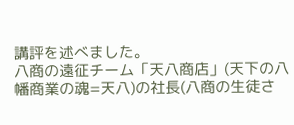講評を述べました。
八商の遠征チーム「天八商店」(天下の八幡商業の魂=天八)の社長(八商の生徒さ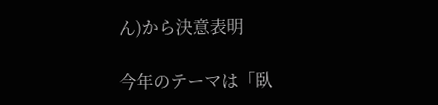ん)から決意表明

今年のテーマは「臥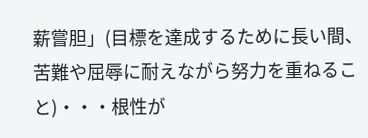薪嘗胆」(目標を達成するために長い間、苦難や屈辱に耐えながら努力を重ねること)・・・根性が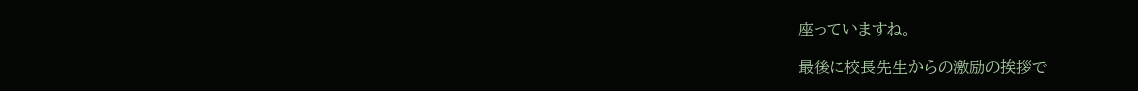座っていますね。

最後に校長先生からの激励の挨拶で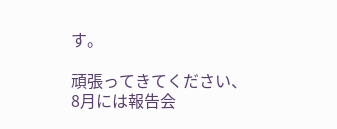す。

頑張ってきてください、
8月には報告会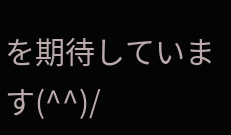を期待しています(^^)/